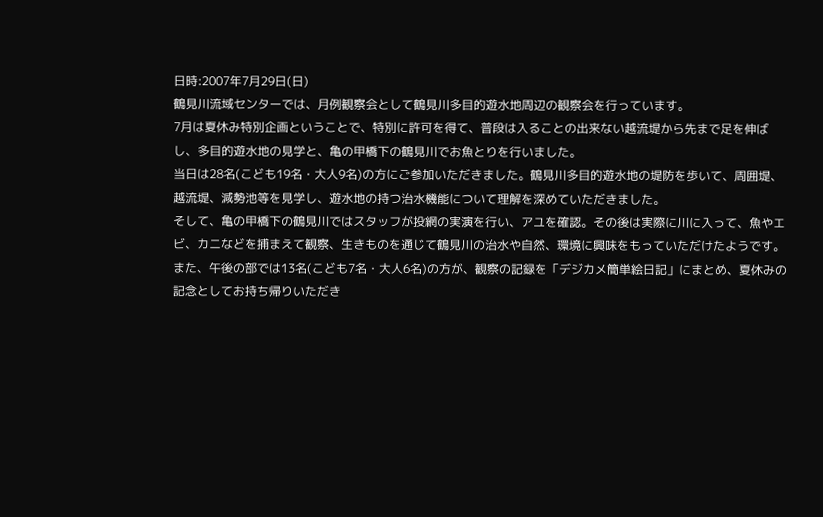日時:2007年7月29日(日)
鶴見川流域センターでは、月例観察会として鶴見川多目的遊水地周辺の観察会を行っています。
7月は夏休み特別企画ということで、特別に許可を得て、普段は入ることの出来ない越流堤から先まで足を伸ばし、多目的遊水地の見学と、亀の甲橋下の鶴見川でお魚とりを行いました。
当日は28名(こども19名・大人9名)の方にご参加いただきました。鶴見川多目的遊水地の堤防を歩いて、周囲堤、越流堤、減勢池等を見学し、遊水地の持つ治水機能について理解を深めていただきました。
そして、亀の甲橋下の鶴見川ではスタッフが投網の実演を行い、アユを確認。その後は実際に川に入って、魚やエビ、カニなどを捕まえて観察、生きものを通じて鶴見川の治水や自然、環境に興味をもっていただけたようです。
また、午後の部では13名(こども7名・大人6名)の方が、観察の記録を「デジカメ簡単絵日記」にまとめ、夏休みの記念としてお持ち帰りいただき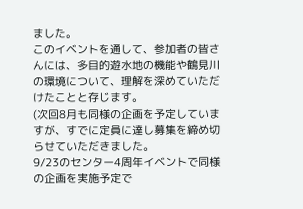ました。
このイベントを通して、参加者の皆さんには、多目的遊水地の機能や鶴見川の環境について、理解を深めていただけたことと存じます。
(次回8月も同様の企画を予定していますが、すでに定員に達し募集を締め切らせていただきました。
9/23のセンター4周年イベントで同様の企画を実施予定で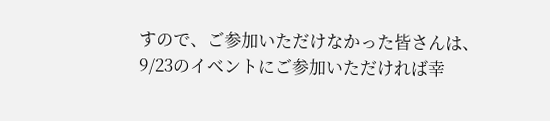すので、ご参加いただけなかった皆さんは、9/23のイベントにご参加いただければ幸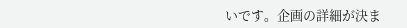いです。企画の詳細が決ま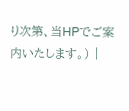り次第、当HPでご案内いたします。) |